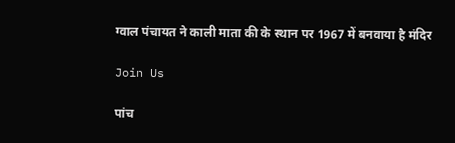ग्वाल पंचायत ने काली माता की के स्थान पर 1967 में बनवाया है मंदिर

Join Us

पांच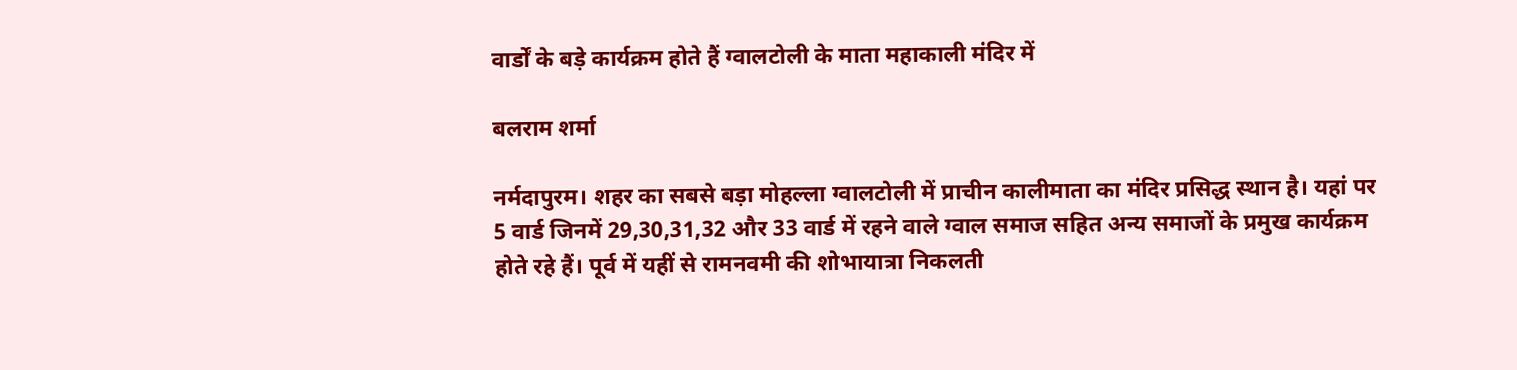वार्डों के बड़े कार्यक्रम होते हैं ग्वालटोली के माता महाकाली मंदिर में

बलराम शर्मा

नर्मदापुरम। शहर का सबसे बड़ा मोहल्ला ग्वालटोली में प्राचीन कालीमाता का मंदिर प्रसिद्ध स्थान है। यहां पर 5 वार्ड जिनमें 29,30,31,32 और 33 वार्ड में रहने वाले ग्वाल समाज सहित अन्य समाजों के प्रमुख कार्यक्रम होते रहे हैं। पूर्व में यहीं से रामनवमी की शोभायात्रा निकलती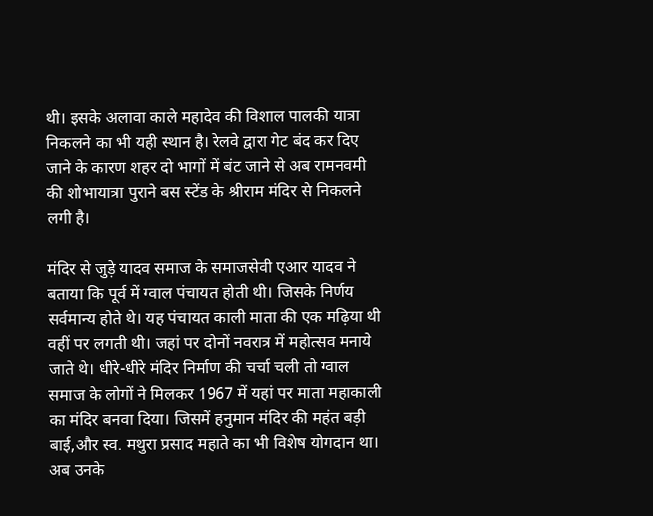थी। इसके अलावा काले महादेव की विशाल पालकी यात्रा निकलने का भी यही स्थान है। रेलवे द्वारा गेट बंद कर दिए जाने के कारण शहर दो भागों में बंट जाने से अब रामनवमी की शोभायात्रा पुराने बस स्टेंड के श्रीराम मंदिर से निकलने लगी है।

मंदिर से जुड़े यादव समाज के समाजसेवी एआर यादव ने बताया कि पूर्व में ग्वाल पंचायत होती थी। जिसके निर्णय सर्वमान्य होते थे। यह पंचायत काली माता की एक मढ़िया थी वहीं पर लगती थी। जहां पर दोनों नवरात्र में महोत्सव मनाये जाते थे। धीरे-धीरे मंदिर निर्माण की चर्चा चली तो ग्वाल समाज के लोगों ने मिलकर 1967 में यहां पर माता महाकाली का मंदिर बनवा दिया। जिसमें हनुमान मंदिर की महंत बड़ी बाई,और स्व. मथुरा प्रसाद महाते का भी विशेष योगदान था। अब उनके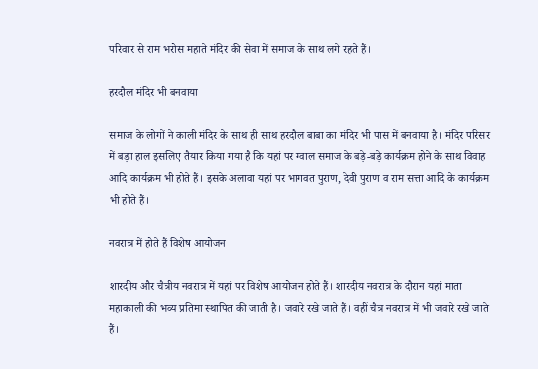परिवार से राम भरोस महाते मंदिर की सेवा में समाज के साथ लगे रहते हैं।

हरदौल मंदिर भी बनवाया

समाज के लोगों ने काली मंदिर के साथ ही साथ हरदौल बाबा का मंदिर भी पास में बनवाया है। मंदिर परिसर में बड़ा हाल इसलिए तैयार किया गया है कि यहां पर ग्वाल समाज के बड़े-बड़े कार्यक्रम होने के साथ विवाह आदि कार्यक्रम भी होते हैं। इसके अलावा यहां पर भागवत पुराण, देवी पुराण व राम सत्ता आदि के कार्यक्रम भी होते हैं।

नवरात्र में होते हैं विशेष आयोजन

शारदीय और चैत्रीय नवरात्र में यहां पर विशेष आयोजन होते हैं। शारदीय नवरात्र के दौरान यहां माता महाकाली की भव्य प्रतिमा स्थापित की जाती है। जवारे रखे जाते हैं। वहीं चैत्र नवरात्र में भी जवारे रखे जाते हैं।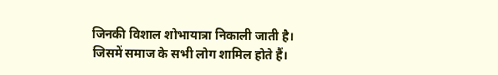जिनकी विशाल शोभायात्रा निकाली जाती है। जिसमें समाज के सभी लोग शामिल होते हैं।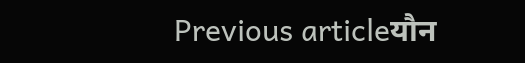Previous articleयौन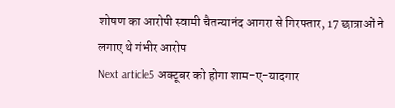शोषण का आरोपी स्वामी चैतन्यानंद आगरा से गिरफ्तार, 17 छात्राओं ने लगाए थे गंभीर आरोप
Next article5 अक्टूबर को होगा शाम-ए-यादगार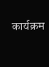कार्यक्रम